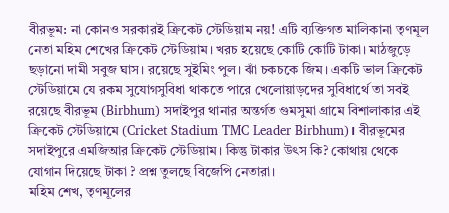বীরভূম: না কোনও সরকারই ক্রিকেট স্টেডিয়াম নয়! এটি ব্যক্তিগত মালিকানা তৃণমূল নেতা মহিম শেখের ক্রিকেট স্টেডিয়াম। খরচ হয়েছে কোটি কোটি টাকা। মাঠজুড়ে ছড়ানো দামী সবুজ ঘাস। রয়েছে সুইমিং পুল। ঝাঁ চকচকে জিম। একটি ভাল ক্রিকেট স্টেডিয়ামে যে রকম সুযোগসুবিধা থাকতে পারে খেলোয়াড়দের সুবিধার্থে তা সবই রয়েছে বীরভূম (Birbhum) সদাইপুর থানার অন্তর্গত গুমসুমা গ্রামে বিশালাকার এই ক্রিকেট স্টেডিয়ামে (Cricket Stadium TMC Leader Birbhum)। বীরভূমের সদাইপুরে এমজিআর ক্রিকেট স্টেডিয়াম। কিন্তু টাকার উৎস কি? কোথায় থেকে যোগান দিয়েছে টাকা ? প্রশ্ন তুলছে বিজেপি নেতারা।
মহিম শেখ, তৃণমূলের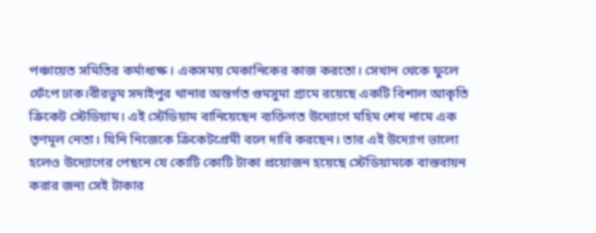পঞ্চায়েত সমিতির কর্মাধ্যক্ষ। একসময় মেকানিকের কাজ করতো। সেখান থেকে ফুলে ফেঁপে ঢাক।বীরভূম সদাইপুর থানার অন্তর্গত গুমসুমা গ্রামে রয়েছে একটি বিশাল আকৃতি ক্রিকেট স্টেডিয়াম। এই স্টেডিয়াম বানিয়েছেন ব্যক্তিগত উদ্যোগে মহিম শেখ নামে এক তৃণমূল নেতা। যিনি নিজেকে ক্রিকেটপ্রেমী বলে দাবি করছেন। তার এই উদ্যোগ ভালো হলেও উদ্যোগের পেছনে যে কোটি কোটি টাকা প্রয়োজন হয়েছে স্টেডিয়ামকে বাস্তবায়ন করার জন্য সেই টাকার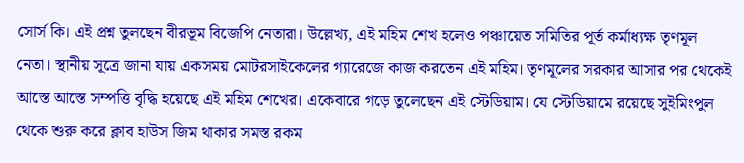সোর্স কি। এই প্রশ্ন তুলছেন বীরভূম বিজেপি নেতারা। উল্লেখ্য, এই মহিম শেখ হলেও পঞ্চায়েত সমিতির পূর্ত কর্মাধ্যক্ষ তৃণমূল নেতা। স্থানীয় সূত্রে জানা যায় একসময় মোটরসাইকেলের গ্যারেজে কাজ করতেন এই মহিম। তৃণমূলের সরকার আসার পর থেকেই আস্তে আস্তে সম্পত্তি বৃদ্ধি হয়েছে এই মহিম শেখের। একেবারে গড়ে তুলেছেন এই স্টেডিয়াম। যে স্টেডিয়ামে রয়েছে সুইমিংপুল থেকে শুরু করে ক্লাব হাউস জিম থাকার সমস্ত রকম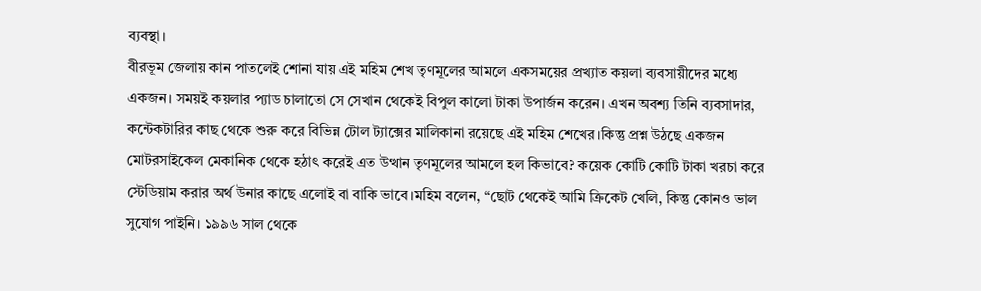ব্যবস্থা।
বীরভূম জেলায় কান পাতলেই শোনা যায় এই মহিম শেখ তৃণমূলের আমলে একসময়ের প্রখ্যাত কয়লা ব্যবসায়ীদের মধ্যে একজন। সময়ই কয়লার প্যাড চালাতো সে সেখান থেকেই বিপুল কালো টাকা উপার্জন করেন। এখন অবশ্য তিনি ব্যবসাদার, কন্টেকটারির কাছ থেকে শুরু করে বিভিন্ন টোল ট্যাক্সের মালিকানা রয়েছে এই মহিম শেখের।কিন্তু প্রশ্ন উঠছে একজন মোটরসাইকেল মেকানিক থেকে হঠাৎ করেই এত উত্থান তৃণমূলের আমলে হল কিভাবে? কয়েক কোটি কোটি টাকা খরচা করে স্টেডিয়াম করার অর্থ উনার কাছে এলোই বা বাকি ভাবে।মহিম বলেন, “ছোট থেকেই আমি ক্রিকেট খেলি, কিন্তু কোনও ভাল সুযোগ পাইনি। ১৯৯৬ সাল থেকে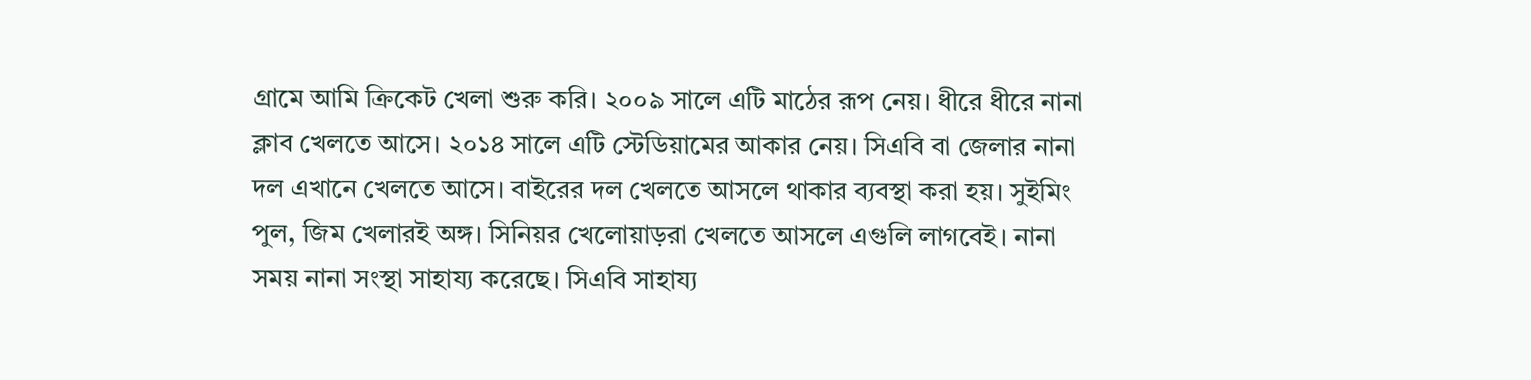গ্রামে আমি ক্রিকেট খেলা শুরু করি। ২০০৯ সালে এটি মাঠের রূপ নেয়। ধীরে ধীরে নানা ক্লাব খেলতে আসে। ২০১৪ সালে এটি স্টেডিয়ামের আকার নেয়। সিএবি বা জেলার নানা দল এখানে খেলতে আসে। বাইরের দল খেলতে আসলে থাকার ব্যবস্থা করা হয়। সুইমিং পুল, জিম খেলারই অঙ্গ। সিনিয়র খেলোয়াড়রা খেলতে আসলে এগুলি লাগবেই। নানা সময় নানা সংস্থা সাহায্য করেছে। সিএবি সাহায্য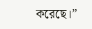করেছে।”